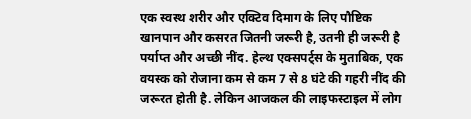एक स्वस्थ शरीर और एक्टिव दिमाग के लिए पौष्टिक खानपान और कसरत जितनी जरूरी है, उतनी ही जरूरी है पर्याप्त और अच्छी नींद. हेल्थ एक्सपर्ट्स के मुताबिक, एक वयस्क को रोजाना कम से कम 7 से 8 घंटे की गहरी नींद की जरूरत होती है. लेकिन आजकल की लाइफस्टाइल में लोग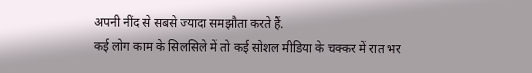अपनी नींद से सबसे ज्यादा समझौता करते हैं.
कई लोग काम के सिलसिले में तो कई सोशल मीडिया के चक्कर में रात भर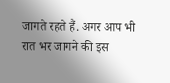जागते रहते हैं. अगर आप भी रात भर जागने की इस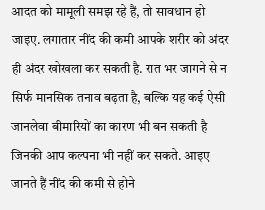आदत को मामूली समझ रहे हैं, तो सावधान हो जाइए. लगातार नींद की कमी आपके शरीर को अंदर ही अंदर खोखला कर सकती है. रात भर जागने से न सिर्फ मानसिक तनाव बढ़ता है, बल्कि यह कई ऐसी जानलेवा बीमारियों का कारण भी बन सकती है जिनकी आप कल्पना भी नहीं कर सकते. आइए जानते हैं नींद की कमी से होने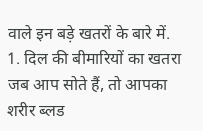वाले इन बड़े खतरों के बारे में.
1. दिल की बीमारियों का खतरा
जब आप सोते हैं, तो आपका शरीर ब्लड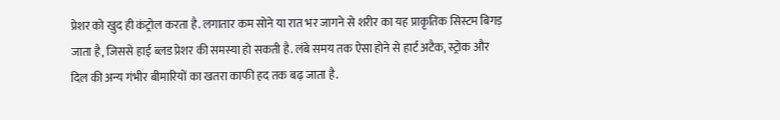प्रेशर को खुद ही कंट्रोल करता है. लगातार कम सोने या रात भर जागने से शरीर का यह प्राकृतिक सिस्टम बिगड़ जाता है, जिससे हाई ब्लड प्रेशर की समस्या हो सकती है. लंबे समय तक ऐसा होने से हार्ट अटैक, स्ट्रोक और दिल की अन्य गंभीर बीमारियों का खतरा काफी हद तक बढ़ जाता है.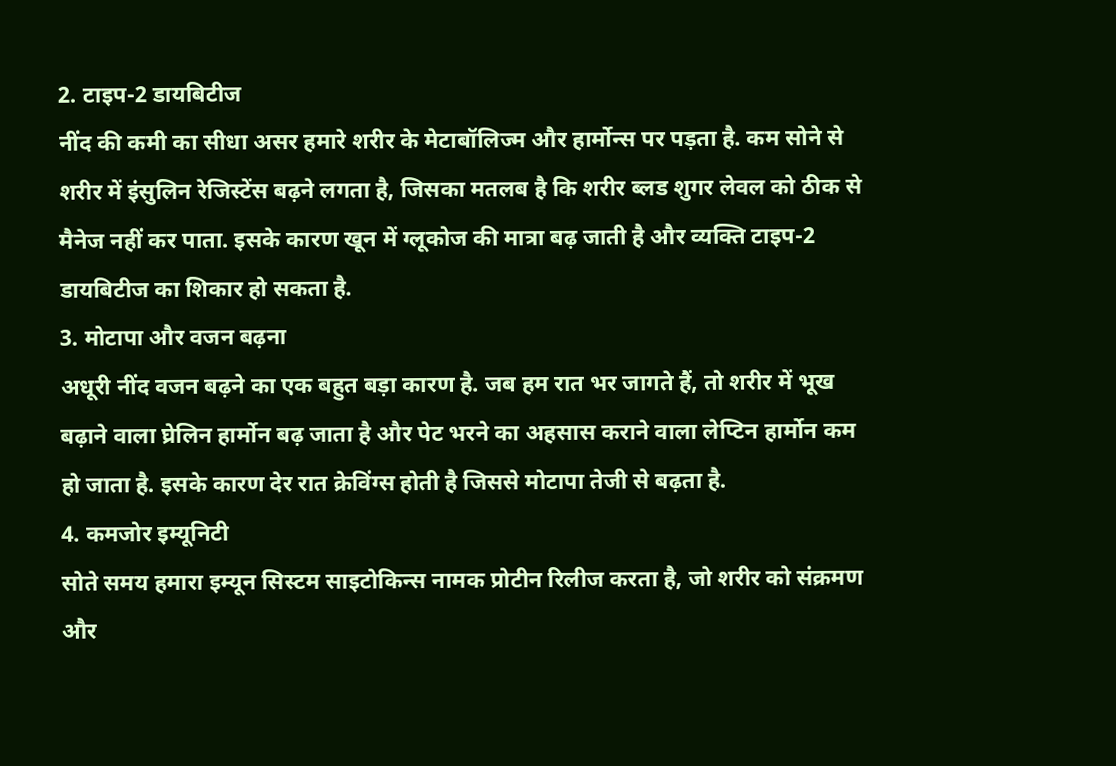2. टाइप-2 डायबिटीज
नींद की कमी का सीधा असर हमारे शरीर के मेटाबॉलिज्म और हार्मोन्स पर पड़ता है. कम सोने से शरीर में इंसुलिन रेजिस्टेंस बढ़ने लगता है, जिसका मतलब है कि शरीर ब्लड शुगर लेवल को ठीक से मैनेज नहीं कर पाता. इसके कारण खून में ग्लूकोज की मात्रा बढ़ जाती है और व्यक्ति टाइप-2 डायबिटीज का शिकार हो सकता है.
3. मोटापा और वजन बढ़ना
अधूरी नींद वजन बढ़ने का एक बहुत बड़ा कारण है. जब हम रात भर जागते हैं, तो शरीर में भूख बढ़ाने वाला घ्रेलिन हार्मोन बढ़ जाता है और पेट भरने का अहसास कराने वाला लेप्टिन हार्मोन कम हो जाता है. इसके कारण देर रात क्रेविंग्स होती है जिससे मोटापा तेजी से बढ़ता है.
4. कमजोर इम्यूनिटी
सोते समय हमारा इम्यून सिस्टम साइटोकिन्स नामक प्रोटीन रिलीज करता है, जो शरीर को संक्रमण और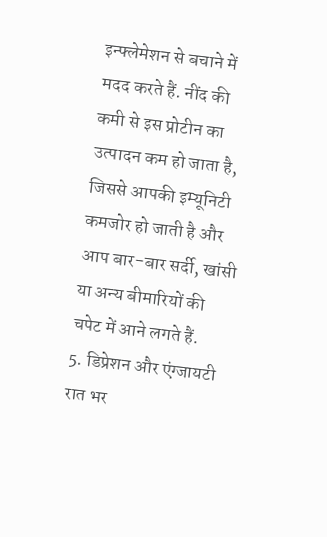इन्फ्लेमेशन से बचाने में मदद करते हैं. नींद की कमी से इस प्रोटीन का उत्पादन कम हो जाता है, जिससे आपकी इम्यूनिटी कमजोर हो जाती है और आप बार-बार सर्दी, खांसी या अन्य बीमारियों की चपेट में आने लगते हैं.
5. डिप्रेशन और एंग्जायटी
रात भर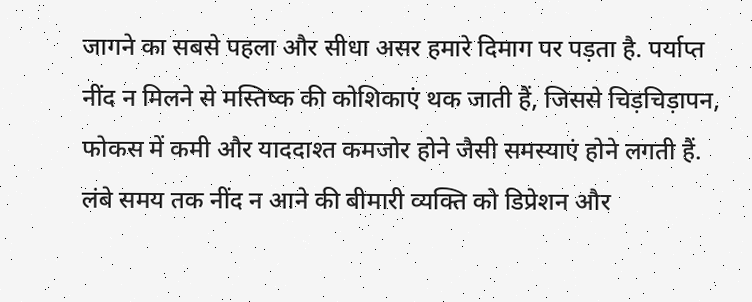जागने का सबसे पहला और सीधा असर हमारे दिमाग पर पड़ता है. पर्याप्त नींद न मिलने से मस्तिष्क की कोशिकाएं थक जाती हैं, जिससे चिड़चिड़ापन, फोकस में कमी और याददाश्त कमजोर होने जैसी समस्याएं होने लगती हैं. लंबे समय तक नींद न आने की बीमारी व्यक्ति को डिप्रेशन और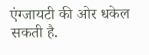एंग्जायटी की ओर धकेल सकती है.